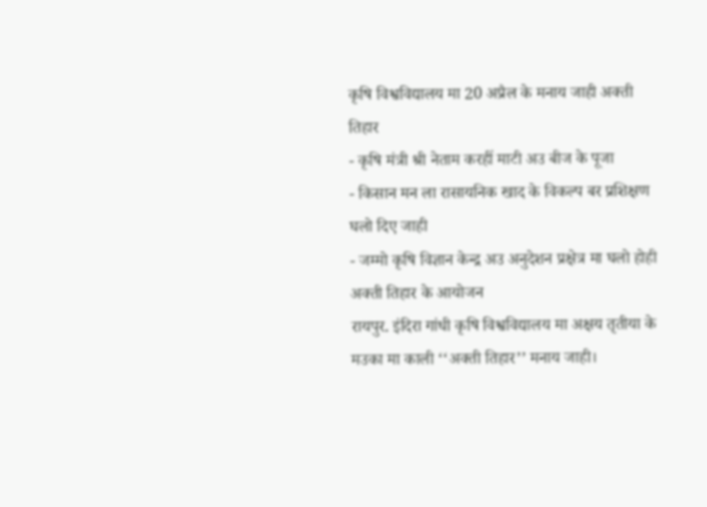कृषि विश्वविद्यालय मा 20 अप्रैल के मनाय जाही अक्ती तिहार
- कृषि मंत्री श्री नेताम करहीं माटी अउ बीज के पूजा
- किसान मन ला रासायनिक खाद के विकल्प बर प्रशिक्षण घलो दिए जाही
- जम्मो कृषि विज्ञान केन्द्र अउ अनुदेशन प्रक्षेत्र मा घलो होही अक्ती तिहार के आयोजन
रायपुर. इंदिरा गांधी कृषि विश्वविद्यालय मा अक्षय तृतीया के मउका मा काली ‘‘अक्ती तिहार’’ मनाय जाही।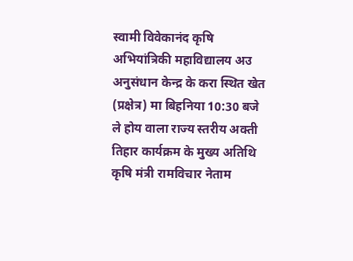स्वामी विवेकानंद कृषि अभियांत्रिकी महाविद्यालय अउ अनुसंधान केन्द्र के करा स्थित खेत (प्रक्षेत्र) मा बिहनिया 10:30 बजे ले होय वाला राज्य स्तरीय अक्ती तिहार कार्यक्रम के मुख्य अतिथि कृषि मंत्री रामविचार नेताम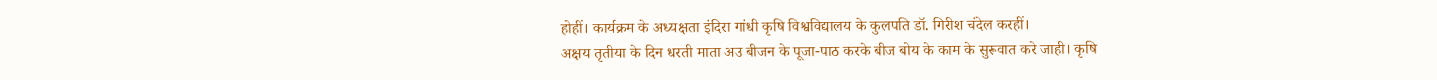होहीं। कार्यक्रम के अध्यक्षता इंदिरा गांधी कृषि विश्वविद्यालय के कुलपति डॉ. गिरीश चंदेल करहीं।
अक्षय तृतीया के दिन धरती माता अउ बीजन के पूजा-पाठ करके बीज बोय के काम के सुरूवात करे जाही। कृषि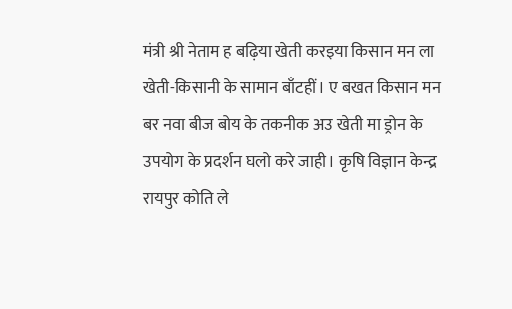मंत्री श्री नेताम ह बढ़िया खेती करइया किसान मन ला खेती-किसानी के सामान बाँटहीं। ए बखत किसान मन बर नवा बीज बोय के तकनीक अउ खेती मा ड्रोन के उपयोग के प्रदर्शन घलो करे जाही। कृषि विज्ञान केन्द्र रायपुर कोति ले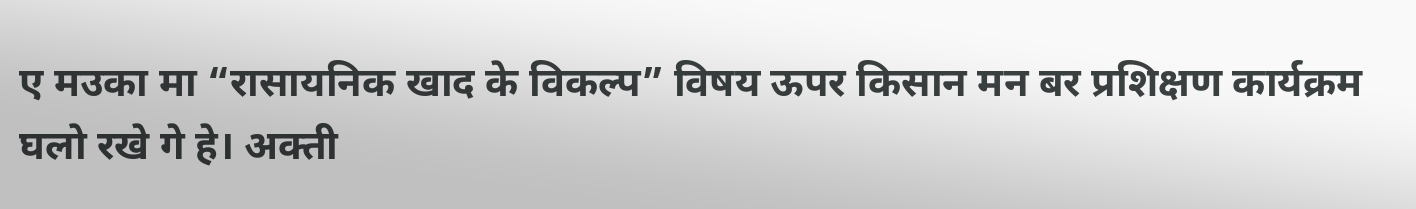ए मउका मा “रासायनिक खाद के विकल्प” विषय ऊपर किसान मन बर प्रशिक्षण कार्यक्रम घलो रखे गे हे। अक्ती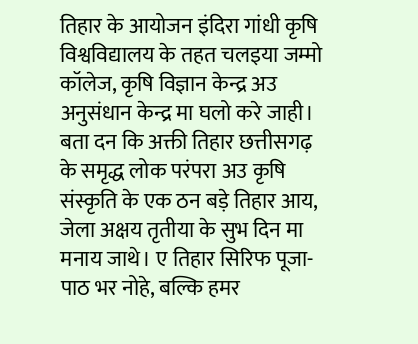तिहार के आयोजन इंदिरा गांधी कृषि विश्वविद्यालय के तहत चलइया जम्मो कॉलेज, कृषि विज्ञान केन्द्र अउ अनुसंधान केन्द्र मा घलो करे जाही।
बता दन कि अक्ती तिहार छत्तीसगढ़ के समृद्ध लोक परंपरा अउ कृषि संस्कृति के एक ठन बड़े तिहार आय, जेला अक्षय तृतीया के सुभ दिन मा मनाय जाथे। ए तिहार सिरिफ पूजा-पाठ भर नोहे, बल्कि हमर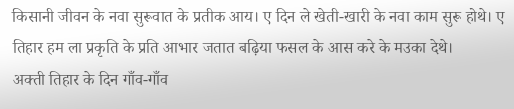किसानी जीवन के नवा सुरूवात के प्रतीक आय। ए दिन ले खेती-खारी के नवा काम सुरू होथे। ए तिहार हम ला प्रकृति के प्रति आभार जतात बढ़िया फसल के आस करे के मउका देथे।
अक्ती तिहार के दिन गाँव-गाँव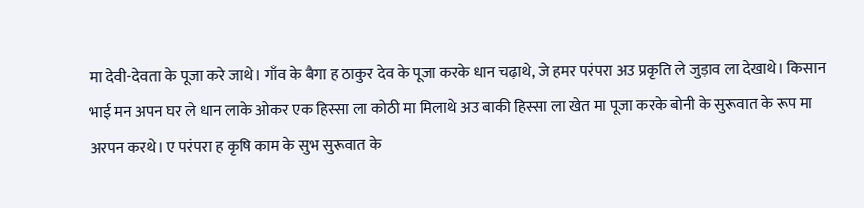मा देवी-देवता के पूजा करे जाथे। गाँव के बैगा ह ठाकुर देव के पूजा करके धान चढ़ाथे, जे हमर परंपरा अउ प्रकृति ले जुड़ाव ला देखाथे। किसान भाई मन अपन घर ले धान लाके ओकर एक हिस्सा ला कोठी मा मिलाथे अउ बाकी हिस्सा ला खेत मा पूजा करके बोनी के सुरूवात के रूप मा अरपन करथे। ए परंपरा ह कृषि काम के सुभ सुरूवात के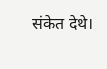संकेत देथे।